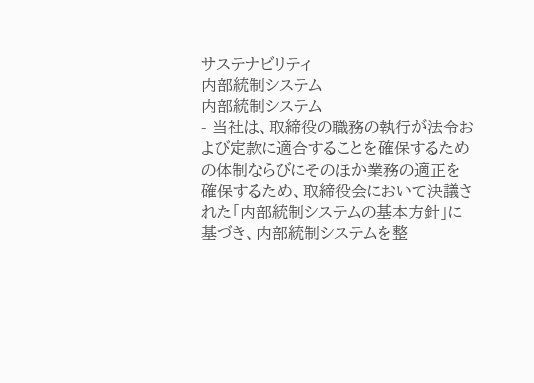サステナビリティ
内部統制システム
内部統制システム
- 当社は、取締役の職務の執行が法令および定款に適合することを確保するための体制ならびにそのほか業務の適正を確保するため、取締役会において決議された「内部統制システムの基本方針」に基づき、内部統制システムを整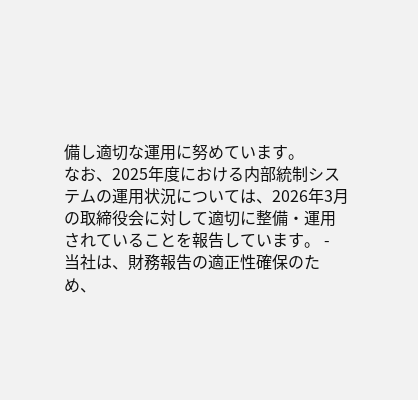備し適切な運用に努めています。
なお、2025年度における内部統制システムの運用状況については、2026年3月の取締役会に対して適切に整備・運用されていることを報告しています。 - 当社は、財務報告の適正性確保のため、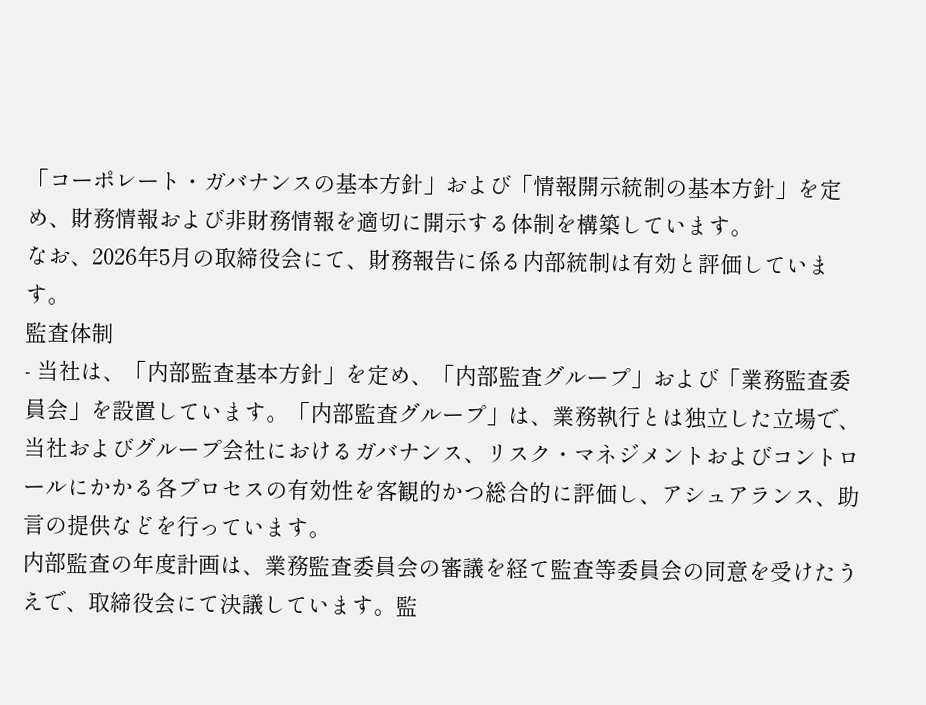「コーポレート・ガバナンスの基本方針」および「情報開示統制の基本方針」を定め、財務情報および非財務情報を適切に開示する体制を構築しています。
なお、2026年5月の取締役会にて、財務報告に係る内部統制は有効と評価しています。
監査体制
- 当社は、「内部監査基本方針」を定め、「内部監査グループ」および「業務監査委員会」を設置しています。「内部監査グループ」は、業務執行とは独立した立場で、当社およびグループ会社におけるガバナンス、リスク・マネジメントおよびコントロールにかかる各プロセスの有効性を客観的かつ総合的に評価し、アシュアランス、助言の提供などを行っています。
内部監査の年度計画は、業務監査委員会の審議を経て監査等委員会の同意を受けたうえで、取締役会にて決議しています。監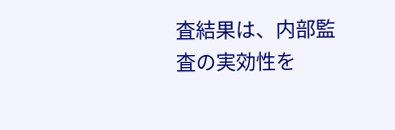査結果は、内部監査の実効性を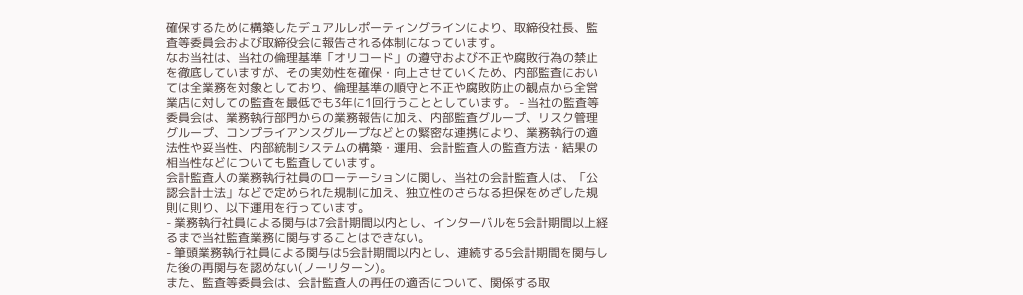確保するために構築したデュアルレポーティングラインにより、取締役社長、監査等委員会および取締役会に報告される体制になっています。
なお当社は、当社の倫理基準「オリコード」の遵守および不正や腐敗行為の禁止を徹底していますが、その実効性を確保・向上させていくため、内部監査においては全業務を対象としており、倫理基準の順守と不正や腐敗防止の観点から全営業店に対しての監査を最低でも3年に1回行うこととしています。 - 当社の監査等委員会は、業務執行部門からの業務報告に加え、内部監査グループ、リスク管理グループ、コンプライアンスグループなどとの緊密な連携により、業務執行の適法性や妥当性、内部統制システムの構築・運用、会計監査人の監査方法・結果の相当性などについても監査しています。
会計監査人の業務執行社員のローテーションに関し、当社の会計監査人は、「公認会計士法」などで定められた規制に加え、独立性のさらなる担保をめざした規則に則り、以下運用を行っています。
- 業務執行社員による関与は7会計期間以内とし、インターバルを5会計期間以上経るまで当社監査業務に関与することはできない。
- 筆頭業務執行社員による関与は5会計期間以内とし、連続する5会計期間を関与した後の再関与を認めない(ノーリターン)。
また、監査等委員会は、会計監査人の再任の適否について、関係する取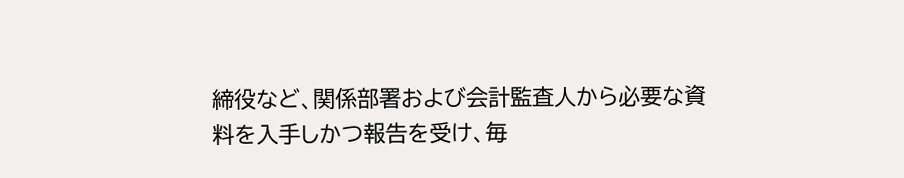締役など、関係部署および会計監査人から必要な資料を入手しかつ報告を受け、毎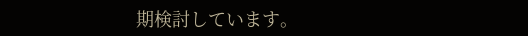期検討しています。